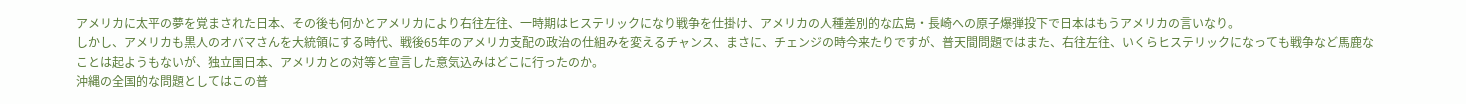アメリカに太平の夢を覚まされた日本、その後も何かとアメリカにより右往左往、一時期はヒステリックになり戦争を仕掛け、アメリカの人種差別的な広島・長崎への原子爆弾投下で日本はもうアメリカの言いなり。
しかし、アメリカも黒人のオバマさんを大統領にする時代、戦後65年のアメリカ支配の政治の仕組みを変えるチャンス、まさに、チェンジの時今来たりですが、普天間問題ではまた、右往左往、いくらヒステリックになっても戦争など馬鹿なことは起ようもないが、独立国日本、アメリカとの対等と宣言した意気込みはどこに行ったのか。
沖縄の全国的な問題としてはこの普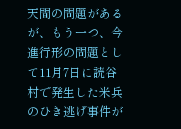天間の問題があるが、もう一つ、今進行形の問題として11月7日に読谷村で発生した米兵のひき逃げ事件が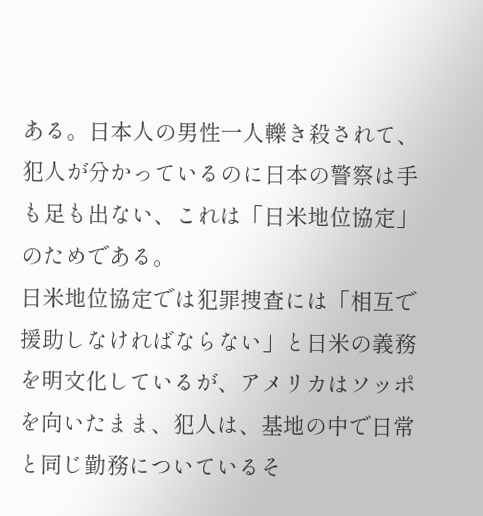ある。日本人の男性一人轢き殺されて、犯人が分かっているのに日本の警察は手も足も出ない、これは「日米地位協定」のためである。
日米地位協定では犯罪捜査には「相互で援助しなければならない」と日米の義務を明文化しているが、アメリカはソッポを向いたまま、犯人は、基地の中で日常と同じ勤務についているそ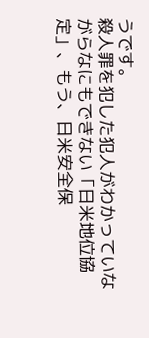うです。
殺人罪を犯した犯人がわかっていながらなにもできない「日米地位協定」、もう、日米安全保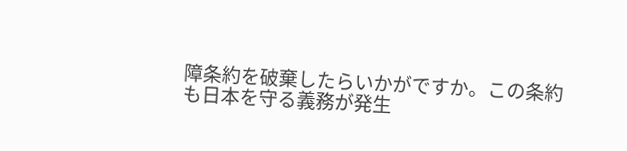障条約を破棄したらいかがですか。この条約も日本を守る義務が発生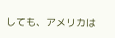しても、アメリカは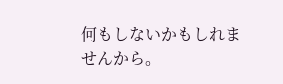何もしないかもしれませんから。